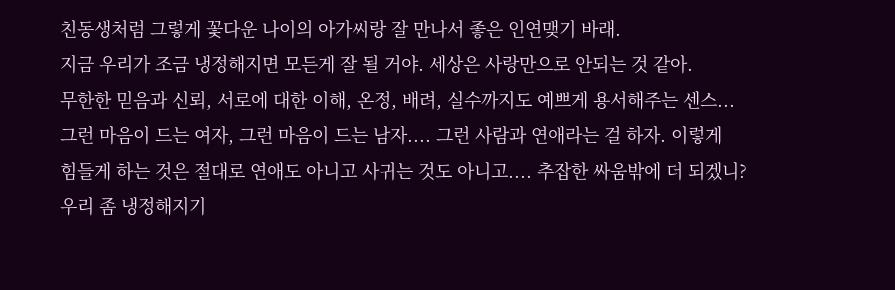친동생처럼 그렇게 꽃다운 나이의 아가씨랑 잘 만나서 좋은 인연맺기 바래.
지금 우리가 조금 냉정해지면 모든게 잘 될 거야. 세상은 사랑만으로 안되는 것 같아.
무한한 믿음과 신뢰, 서로에 대한 이해, 온정, 배려, 실수까지도 예쁘게 용서해주는 센스...
그런 마음이 드는 여자, 그런 마음이 드는 남자.... 그런 사람과 연애라는 걸 하자. 이렇게
힘들게 하는 것은 절대로 연애도 아니고 사귀는 것도 아니고.... 추잡한 싸움밖에 더 되겠니?
우리 좀 냉정해지기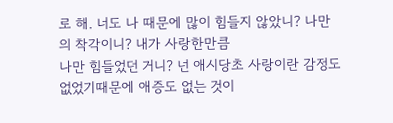로 해. 너도 나 때문에 많이 힘들지 않았니? 나만의 착각이니? 내가 사랑한만큼
나만 힘들었던 거니? 넌 애시당초 사랑이란 감정도 없었기때문에 애증도 없는 것이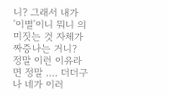니? 그래서 내가
'이별'이니 뭐니 의미짓는 것 자체가 짜증나는 거니? 정말 이런 이유라면 정말 .... 더더구나 네가 이러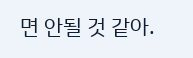면 안될 것 같아.